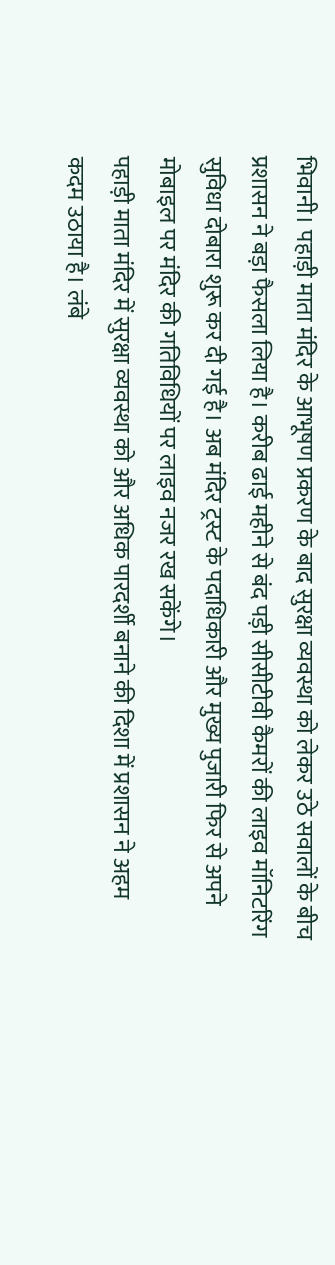भिवानी। पहाड़ी माता मंदिर के आभूषण प्रकरण के बाद सुरक्षा व्यवस्था को लेकर उठे सवालों के बीच प्रशासन ने बड़ा फैसला लिया है। करीब ढाई महीने से बंद पड़ी सीसीटीवी कैमरों की लाइव मॉनिटरिंग सुविधा दोबारा शुरू कर दी गई है। अब मंदिर ट्रस्ट के पदाधिकारी और मुख्य पुजारी फिर से अपने मोबाइल पर मंदिर की गतिविधियों पर लाइव नजर रख सकेंगे।
पहाड़ी माता मंदिर में सुरक्षा व्यवस्था को और अधिक पारदर्शी बनाने की दिशा में प्रशासन ने अहम कदम उठाया है। लंबे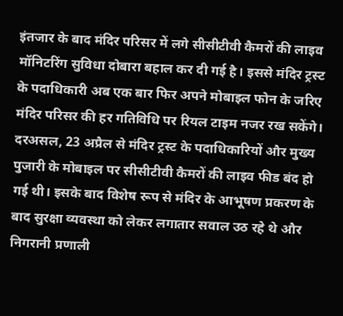इंतजार के बाद मंदिर परिसर में लगे सीसीटीवी कैमरों की लाइव मॉनिटरिंग सुविधा दोबारा बहाल कर दी गई है। इससे मंदिर ट्रस्ट के पदाधिकारी अब एक बार फिर अपने मोबाइल फोन के जरिए मंदिर परिसर की हर गतिविधि पर रियल टाइम नजर रख सकेंगे।
दरअसल, 23 अप्रैल से मंदिर ट्रस्ट के पदाधिकारियों और मुख्य पुजारी के मोबाइल पर सीसीटीवी कैमरों की लाइव फीड बंद हो गई थी। इसके बाद विशेष रूप से मंदिर के आभूषण प्रकरण के बाद सुरक्षा व्यवस्था को लेकर लगातार सवाल उठ रहे थे और निगरानी प्रणाली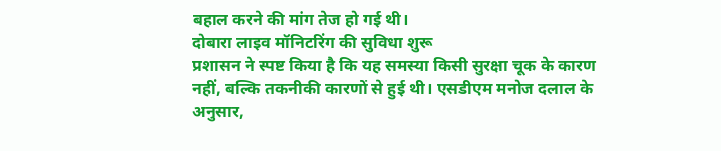बहाल करने की मांग तेज हो गई थी।
दोबारा लाइव मॉनिटरिंग की सुविधा शुरू
प्रशासन ने स्पष्ट किया है कि यह समस्या किसी सुरक्षा चूक के कारण नहीं, बल्कि तकनीकी कारणों से हुई थी। एसडीएम मनोज दलाल के अनुसार,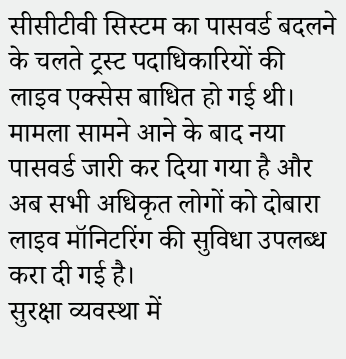सीसीटीवी सिस्टम का पासवर्ड बदलने के चलते ट्रस्ट पदाधिकारियों की लाइव एक्सेस बाधित हो गई थी। मामला सामने आने के बाद नया पासवर्ड जारी कर दिया गया है और अब सभी अधिकृत लोगों को दोबारा लाइव मॉनिटरिंग की सुविधा उपलब्ध करा दी गई है।
सुरक्षा व्यवस्था में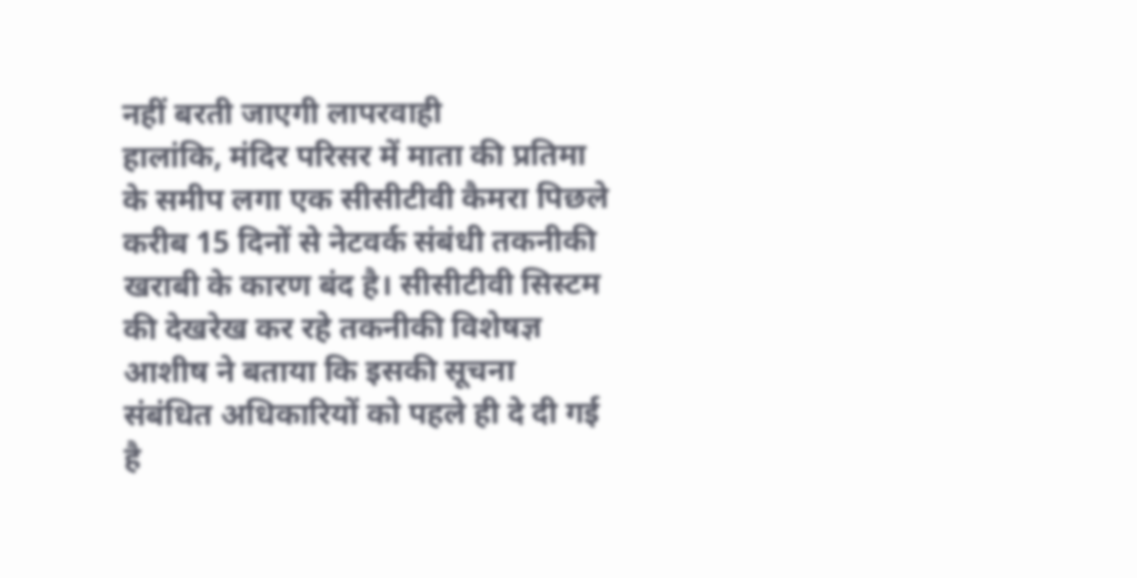नहीं बरती जाएगी लापरवाही
हालांकि, मंदिर परिसर में माता की प्रतिमा के समीप लगा एक सीसीटीवी कैमरा पिछले करीब 15 दिनों से नेटवर्क संबंधी तकनीकी खराबी के कारण बंद है। सीसीटीवी सिस्टम की देखरेख कर रहे तकनीकी विशेषज्ञ आशीष ने बताया कि इसकी सूचना संबंधित अधिकारियों को पहले ही दे दी गई है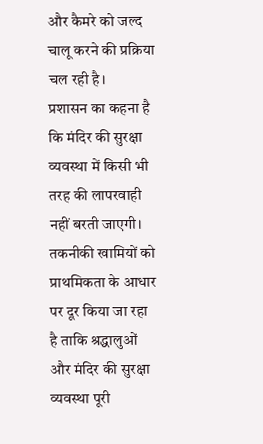और कैमरे को जल्द चालू करने की प्रक्रिया चल रही है।
प्रशासन का कहना है कि मंदिर की सुरक्षा व्यवस्था में किसी भी तरह की लापरवाही नहीं बरती जाएगी। तकनीकी खामियों को प्राथमिकता के आधार पर दूर किया जा रहा है ताकि श्रद्धालुओं और मंदिर की सुरक्षा व्यवस्था पूरी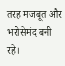तरह मजबूत और भरोसेमंद बनी रहे।